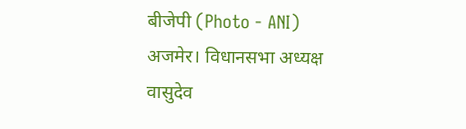बीजेपी (Photo - ANI)
अजमेर। विधानसभा अध्यक्ष वासुदेव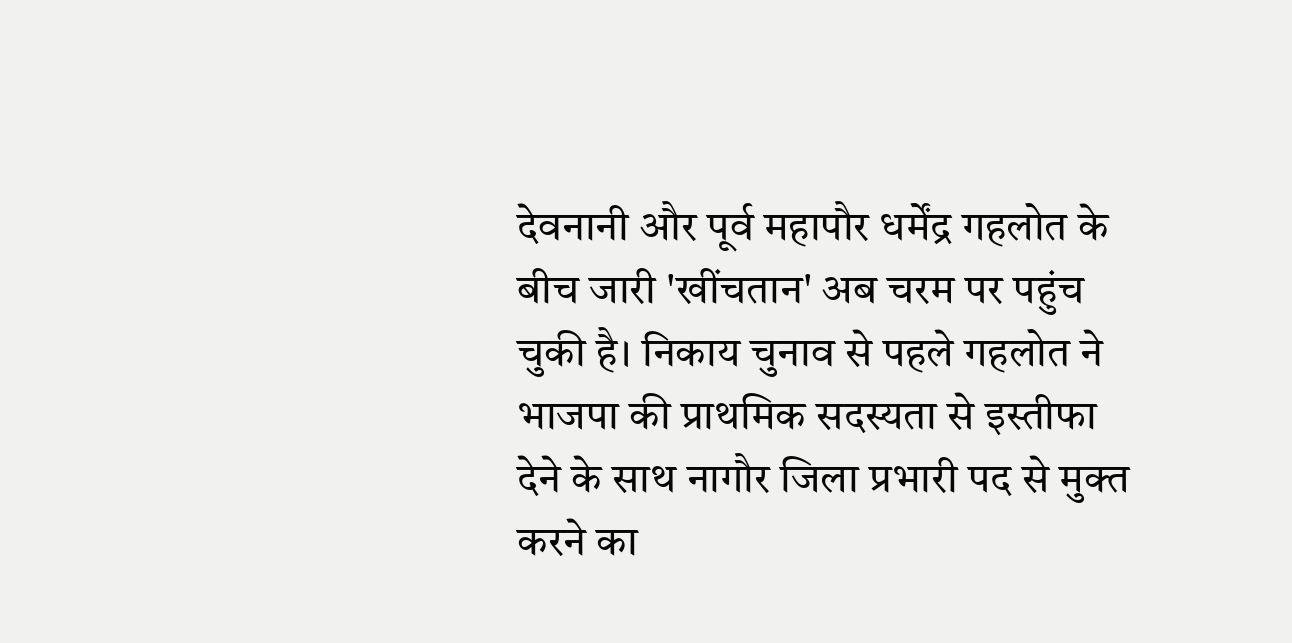देवनानी और पूर्व महापौर धर्मेंद्र गहलोत के बीच जारी 'खींचतान' अब चरम पर पहुंच चुकी है। निकाय चुनाव से पहले गहलोत ने भाजपा की प्राथमिक सदस्यता से इस्तीफा देने के साथ नागौर जिला प्रभारी पद से मुक्त करने का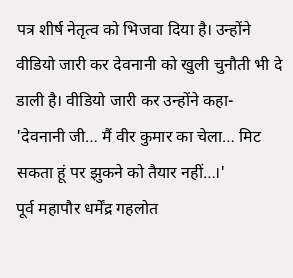पत्र शीर्ष नेतृत्व को भिजवा दिया है। उन्होंने वीडियो जारी कर देवनानी को खुली चुनौती भी दे डाली है। वीडियो जारी कर उन्होंने कहा- 'देवनानी जी… मैं वीर कुमार का चेला… मिट सकता हूं पर झुकने को तैयार नहीं…।'
पूर्व महापौर धर्मेंद्र गहलोत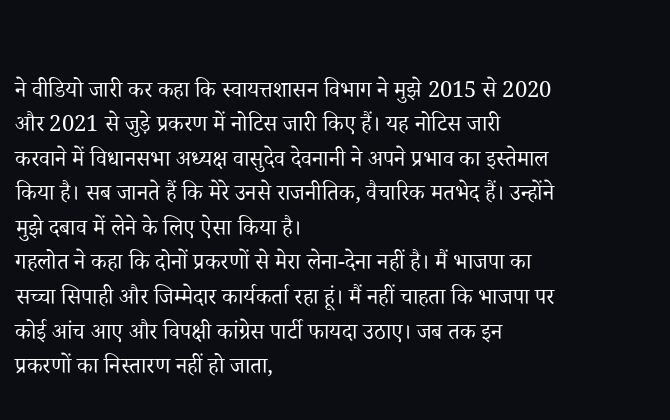ने वीडियो जारी कर कहा कि स्वायत्तशासन विभाग ने मुझे 2015 से 2020 और 2021 से जुड़े प्रकरण में नोटिस जारी किए हैं। यह नोटिस जारी करवाने में विधानसभा अध्यक्ष वासुदेव देवनानी ने अपने प्रभाव का इस्तेमाल किया है। सब जानते हैं कि मेरे उनसे राजनीतिक, वैचारिक मतभेद हैं। उन्होंने मुझे दबाव में लेने के लिए ऐसा किया है।
गहलोत ने कहा कि दोनों प्रकरणों से मेरा लेना-देना नहीं है। मैं भाजपा का सच्चा सिपाही और जिम्मेदार कार्यकर्ता रहा हूं। मैं नहीं चाहता कि भाजपा पर कोई आंच आए और विपक्षी कांग्रेस पार्टी फायदा उठाए। जब तक इन प्रकरणों का निस्तारण नहीं हो जाता,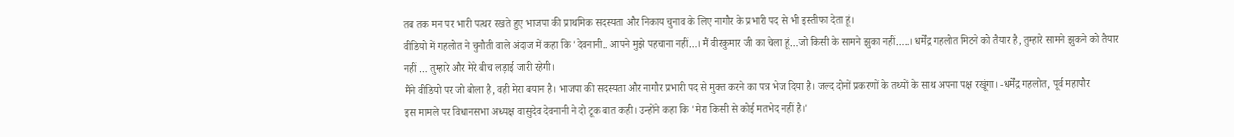तब तक मन पर भारी पत्थर रखते हुए भाजपा की प्राथमिक सदस्यता और निकाय चुनाव के लिए नागौर के प्रभारी पद से भी इस्तीफा देता हूं।
वीडियो में गहलोत ने चुनौती वाले अंदाज में कहा कि 'देवनानी.. आपने मुझे पहचाना नहीं…। मैं वीरकुमार जी का चेला हूं…जो किसी के सामने झुका नहीं…..। धर्मेंद्र गहलोत मिटने को तैयार है, तुम्हारे सामने झुकने को तैयार नहीं … तुम्हारे और मेरे बीच लड़ाई जारी रहेगी।
मैंने वीडियो पर जो बोला है, वही मेरा बयान है। भाजपा की सदस्यता और नागौर प्रभारी पद से मुक्त करने का पत्र भेज दिया है। जल्द दोनों प्रकरणों के तथ्यों के साथ अपना पक्ष रखूंगा। -धर्मेंद्र गहलोत, पूर्व महापौर
इस मामले पर विधानसभा अध्यक्ष वासुदेव देवनानी ने दो टूक बात कही। उन्होंने कहा कि 'मेरा किसी से कोई मतभेद नहीं है।'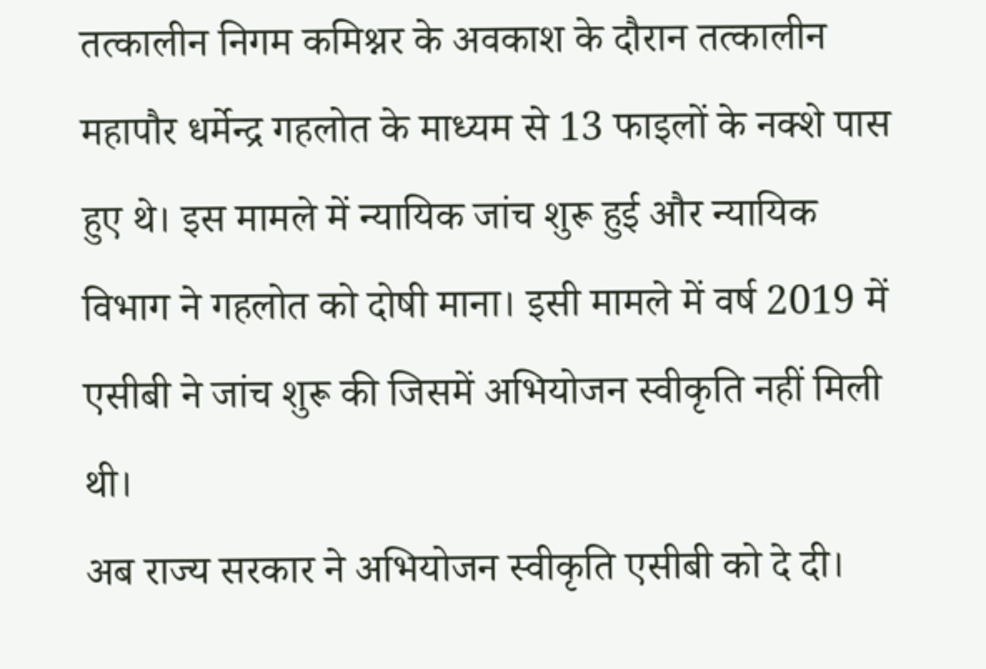तत्कालीन निगम कमिश्नर के अवकाश के दौरान तत्कालीन महापौर धर्मेन्द्र गहलोत के माध्यम से 13 फाइलों के नक्शे पास हुए थे। इस मामले में न्यायिक जांच शुरू हुई और न्यायिक विभाग ने गहलोत को दोषी माना। इसी मामले में वर्ष 2019 में एसीबी ने जांच शुरू की जिसमें अभियोजन स्वीकृति नहीं मिली थी।
अब राज्य सरकार ने अभियोजन स्वीकृति एसीबी को दे दी।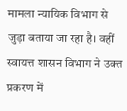मामला न्यायिक विभाग से जुड़ा बताया जा रहा है। वहीं स्वायत्त शासन विभाग ने उक्त प्रकरण में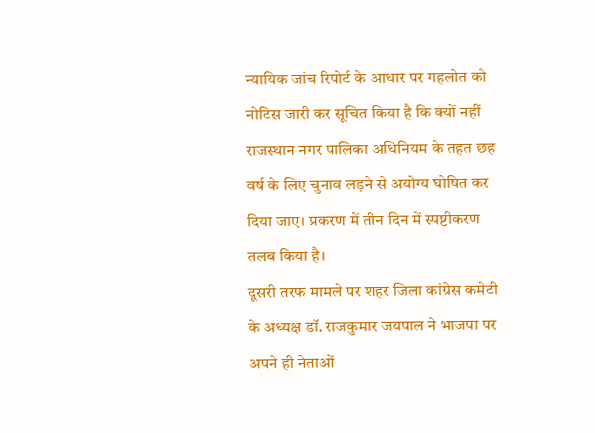न्यायिक जांच रिपोर्ट के आधार पर गहलोत को नोटिस जारी कर सूचित किया है कि क्यों नहीं राजस्थान नगर पालिका अधिनियम के तहत छह वर्ष के लिए चुनाव लड़ने से अयोग्य घोषित कर दिया जाए। प्रकरण में तीन दिन में स्पष्टीकरण तलब किया है।
दूसरी तरफ मामले पर शहर जिला कांग्रेस कमेटी के अध्यक्ष डॉ. राजकुमार जयपाल ने भाजपा पर अपने ही नेताओं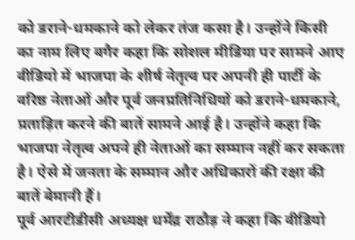को डराने-धमकाने को लेकर तंज कसा है। उन्होंने किसी का नाम लिए बगैर कहा कि सोशल मीडिया पर सामने आए वीडियो में भाजपा के शीर्ष नेतृत्व पर अपनी ही पार्टी के वरिष्ठ नेताओं और पूर्व जनप्रतिनिधियों को डराने-धमकाने, प्रताड़ित करने की बातें सामने आई है। उन्होंने कहा कि भाजपा नेतृत्व अपने ही नेताओं का सम्मान नहीं कर सकता है। ऐसे में जनता के सम्मान और अधिकारों की रक्षा की बातें बेमानी हैं।
पूर्व आरटीडीसी अध्यक्ष धर्मेंद्र राठौड़ ने कहा कि वीडियो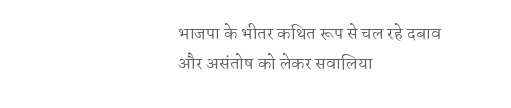भाजपा के भीतर कथित रूप से चल रहे दबाव और असंतोष को लेकर सवालिया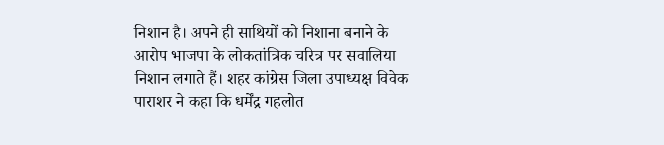निशान है। अपने ही साथियों को निशाना बनाने के आरोप भाजपा के लोकतांत्रिक चरित्र पर सवालिया निशान लगाते हैं। शहर कांग्रेस जिला उपाध्यक्ष विवेक पाराशर ने कहा कि धर्मेंद्र गहलोत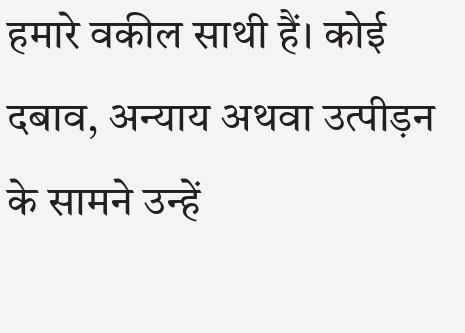हमारे वकील साथी हैं। कोई दबाव, अन्याय अथवा उत्पीड़न के सामने उन्हें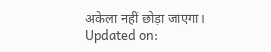अकेला नहीं छोड़ा जाएगा।
Updated on: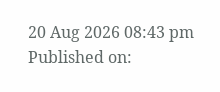20 Aug 2026 08:43 pm
Published on: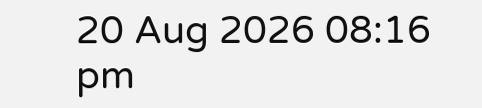20 Aug 2026 08:16 pm